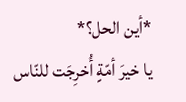*أين الحل؟*
يا خيرَ أمّةٍ أُخرِجَت للنّاس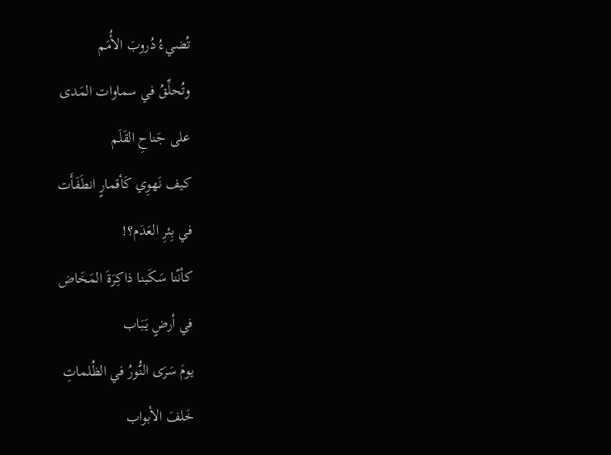تُضيءُ دُروبَ الأُمَم
وتُحلِّقُ في سماوات المَدى
على جَناحِ القَلَم
كيف نَهوِي كَأقمارٍ انطَفَأَت
في بِئرِ العَدَم؟!
كأنّنا سَكَبنا ذاكِرَةَ المَخَاض
في أرضٍ يَبَاب
يومَ سَرَى النُّورُ في الظُلماتِ
خَلفَ الأبواب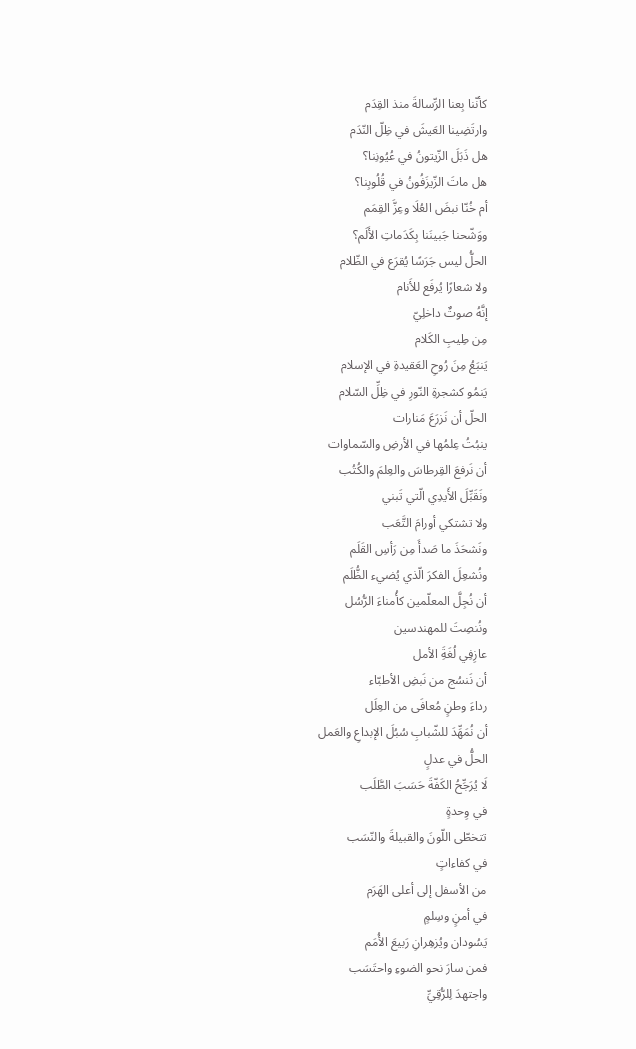كأنّنا بِعنا الرِّسالةَ منذ القِدَم
وارتَضِينا العَيشَ في ظِلّ النّدَم
هل ذَبَلَ الزّيتونُ في عُيُونِنا؟
هل ماتَ الزّيزَفُونُ في قُلُوبِنا؟
أم خُنّا نبضَ العُلَا وعِزَّ القِمَم
ووَشّحنا جَبينَنا بِكَدَماتِ الأَلَم؟
الحلُّ ليس جَرَسًا يُقرَع في الظّلام
ولا شعارًا يُرفَع للأَنام
إنَّهُ صوتٌ داخلِيّ
مِن طِيبِ الكَلام
يَنبَعُ مِنَ رُوحِ العَقيدةِ في الإسلام
يَنمُو كشجرةِ النّورِ في ظِلِّ السّلام
الحلّ أن نَزرَعَ مَنارات
ينبُتُ عِلمُها في الأرضِ والسّماوات
أن نَرفعَ القِرطاسَ والعِلمَ والكُتُب
ونَقَبِّلَ الأَيدِي الّتي تَبني
ولا تشتكي أورامَ التَّعَب
ونَشحَذَ ما صَدأَ مِن رَأسِ القَلَم
ونُشعِلَ الفكرَ الّذي يُضيء الظُّلَم
أن نُجِلَّ المعلّمين كأُمناءَ الرُّسُل
ونُنصِتَ للمهندسين
عازِفِي لُغَةَِ الأمل
أن نَنسُج من نَبضِ الأطبّاء
رداءَ وطنٍ مُعافَى من العِلَل
أن نُمَهِّدَ للشّبابِ سُبُلَ الإبداعِ والعَمل
الحلُّ في عدلٍ
لَا يُرَجِّحُ الكَفّةَ حَسَبَ الطَّلَب
في وِحدةٍ
تتخطّى اللّونَ والقبيلةَ والنّسَب
في كفاءاتٍ
من الأسفل إلى أعلى الهَرَم
في أمنٍ وسِلمٍ
يَسُودان ويُزهِرانِ رَبيعَ الأُمَم
فمن سارَ نحو الضوءِ واحتَسَب
واجتهدَ لِلرُّقِيِّ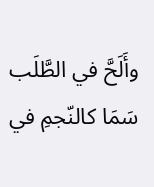وأَلَحَّ في الطَّلَب
سَمَا كالنّجمِ في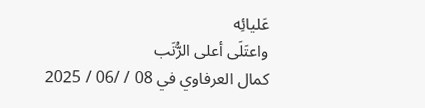عَليائِه
واعتَلَى أعلى الرُّتَب
كمال العرفاوي في 08 / /06 / 2025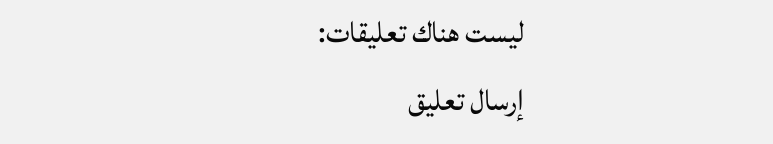ليست هناك تعليقات:
إرسال تعليق